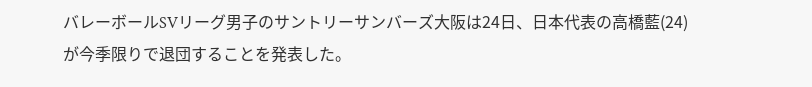バレーボールSVリーグ男子のサントリーサンバーズ大阪は24日、日本代表の高橋藍(24)が今季限りで退団することを発表した。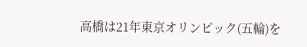高橋は21年東京オリンピック(五輪)を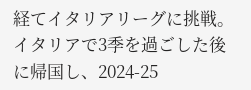経てイタリアリーグに挑戦。イタリアで3季を過ごした後に帰国し、2024-25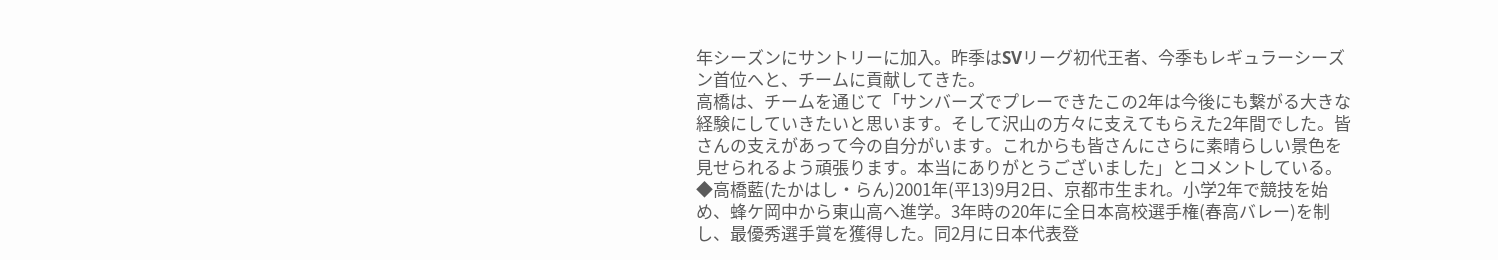年シーズンにサントリーに加入。昨季はSVリーグ初代王者、今季もレギュラーシーズン首位へと、チームに貢献してきた。
高橋は、チームを通じて「サンバーズでプレーできたこの2年は今後にも繋がる大きな経験にしていきたいと思います。そして沢山の方々に支えてもらえた2年間でした。皆さんの支えがあって今の自分がいます。これからも皆さんにさらに素晴らしい景色を見せられるよう頑張ります。本当にありがとうございました」とコメントしている。
◆高橋藍(たかはし・らん)2001年(平13)9月2日、京都市生まれ。小学2年で競技を始め、蜂ケ岡中から東山高へ進学。3年時の20年に全日本高校選手権(春高バレー)を制し、最優秀選手賞を獲得した。同2月に日本代表登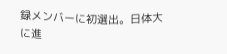録メンバーに初選出。日体大に進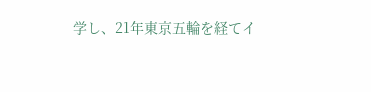学し、21年東京五輪を経てイ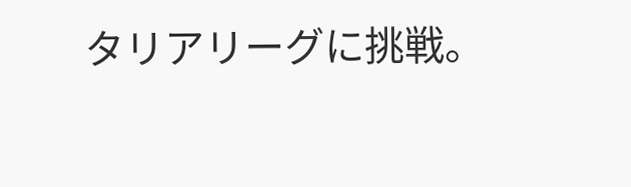タリアリーグに挑戦。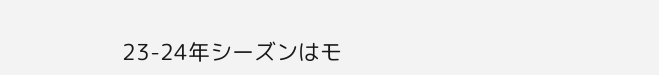23-24年シーズンはモ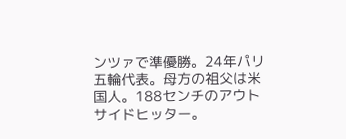ンツァで準優勝。24年パリ五輪代表。母方の祖父は米国人。188センチのアウトサイドヒッター。